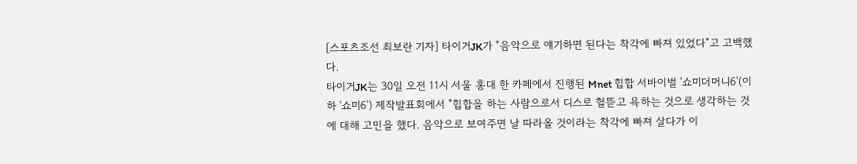[스포츠조선 최보란 기자] 타이거JK가 "음악으로 얘기하면 된다는 착각에 빠져 있었다"고 고백했다.
타이거JK는 30일 오전 11시 서울 홍대 한 카페에서 진행된 Mnet 힙합 서바이벌 '쇼미더머니6'(이하 '쇼미6') 제작발표회에서 "힙합을 하는 사람으로서 디스로 헐뜯고 욕하는 것으로 생각하는 것에 대해 고민을 했다. 음악으로 보여주면 날 따라올 것이라는 착각에 빠져 살다가 이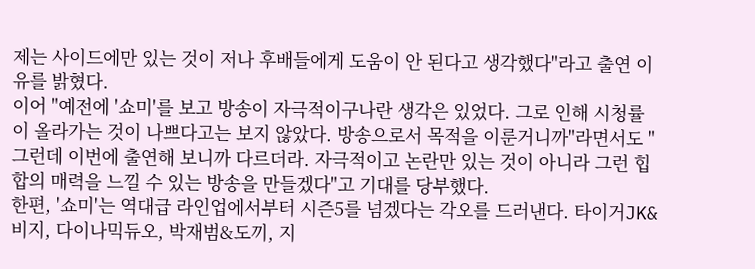제는 사이드에만 있는 것이 저나 후배들에게 도움이 안 된다고 생각했다"라고 출연 이유를 밝혔다.
이어 "예전에 '쇼미'를 보고 방송이 자극적이구나란 생각은 있었다. 그로 인해 시청률이 올라가는 것이 나쁘다고는 보지 않았다. 방송으로서 목적을 이룬거니까"라면서도 "그런데 이번에 출연해 보니까 다르더라. 자극적이고 논란만 있는 것이 아니라 그런 힙합의 매력을 느낄 수 있는 방송을 만들겠다"고 기대를 당부했다.
한편, '쇼미'는 역대급 라인업에서부터 시즌5를 넘겠다는 각오를 드러낸다. 타이거JK&비지, 다이나믹듀오, 박재범&도끼, 지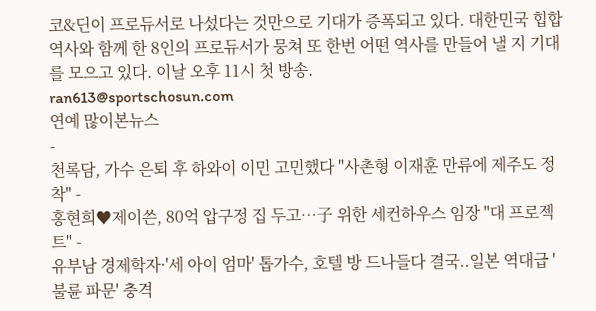코&딘이 프로듀서로 나섰다는 것만으로 기대가 증폭되고 있다. 대한민국 힙합 역사와 함께 한 8인의 프로듀서가 뭉쳐 또 한번 어떤 역사를 만들어 낼 지 기대를 모으고 있다. 이날 오후 11시 첫 방송.
ran613@sportschosun.com
연예 많이본뉴스
-
천록담, 가수 은퇴 후 하와이 이민 고민했다 "사촌형 이재훈 만류에 제주도 정착" -
홍현희♥제이쓴, 80억 압구정 집 두고…子 위한 세컨하우스 임장 "대 프로젝트" -
유부남 경제학자·'세 아이 엄마' 톱가수, 호텔 방 드나들다 결국..일본 역대급 '불륜 파문' 충격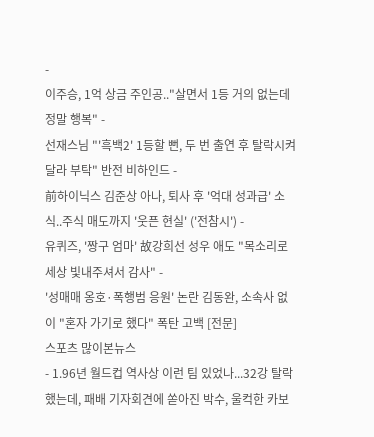-
이주승, 1억 상금 주인공.."살면서 1등 거의 없는데 정말 행복" -
선재스님 "'흑백2' 1등할 뻔, 두 번 출연 후 탈락시켜달라 부탁" 반전 비하인드 -
前하이닉스 김준상 아나, 퇴사 후 '억대 성과급' 소식..주식 매도까지 '웃픈 현실' ('전참시') -
유퀴즈, '짱구 엄마' 故강희선 성우 애도 "목소리로 세상 빛내주셔서 감사" -
'성매매 옹호·폭행범 응원' 논란 김동완, 소속사 없이 "혼자 가기로 했다" 폭탄 고백 [전문]
스포츠 많이본뉴스
- 1.96년 월드컵 역사상 이런 팀 있었나...32강 탈락했는데, 패배 기자회견에 쏟아진 박수, 울컥한 카보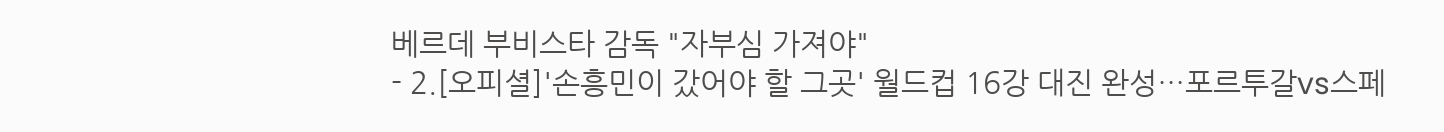베르데 부비스타 감독 "자부심 가져야"
- 2.[오피셜]'손흥민이 갔어야 할 그곳' 월드컵 16강 대진 완성…포르투갈vs스페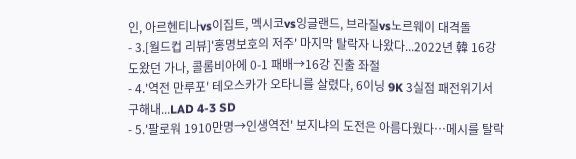인, 아르헨티나vs이집트, 멕시코vs잉글랜드, 브라질vs노르웨이 대격돌
- 3.[월드컵 리뷰]'홍명보호의 저주' 마지막 탈락자 나왔다...2022년 韓 16강 도왔던 가나, 콜롬비아에 0-1 패배→16강 진출 좌절
- 4.'역전 만루포' 테오스카가 오타니를 살렸다, 6이닝 9K 3실점 패전위기서 구해내...LAD 4-3 SD
- 5.'팔로워 1910만명→인생역전' 보지냐의 도전은 아름다웠다…메시를 탈락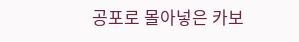공포로 몰아넣은 카보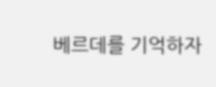베르데를 기억하자